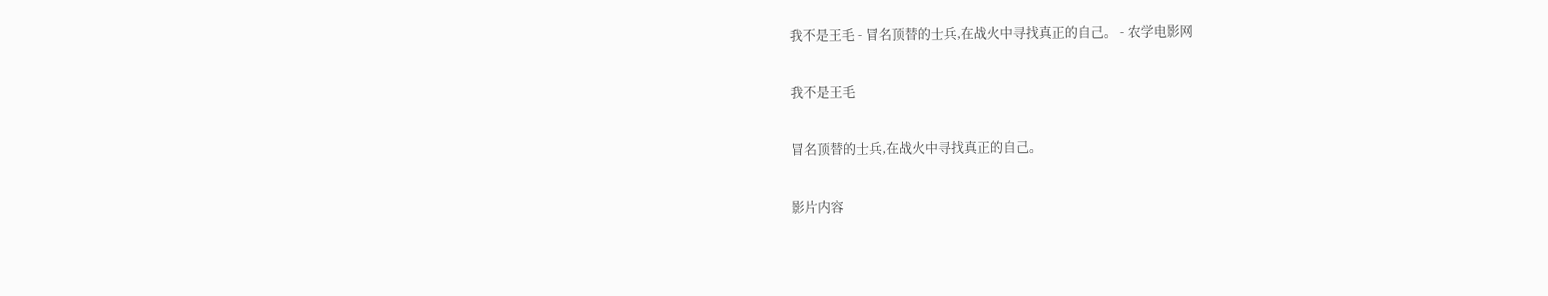我不是王毛 - 冒名顶替的士兵,在战火中寻找真正的自己。 - 农学电影网

我不是王毛

冒名顶替的士兵,在战火中寻找真正的自己。

影片内容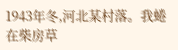1943年冬,河北某村落。我蜷在柴房草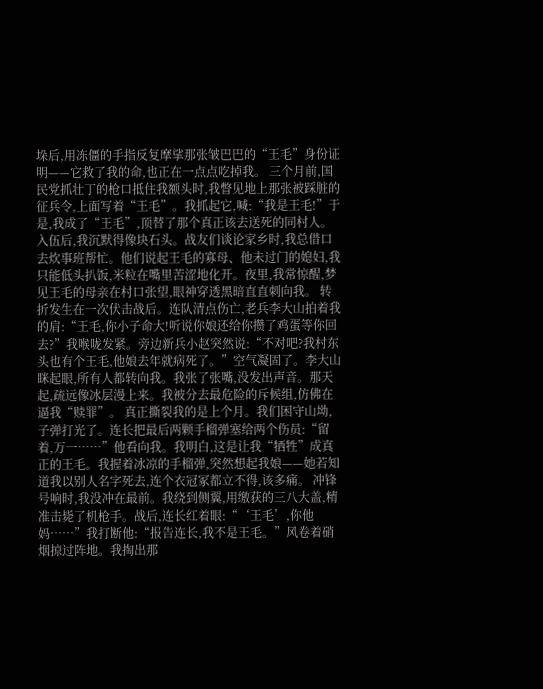垛后,用冻僵的手指反复摩挲那张皱巴巴的“王毛”身份证明——它救了我的命,也正在一点点吃掉我。 三个月前,国民党抓壮丁的枪口抵住我额头时,我瞥见地上那张被踩脏的征兵令,上面写着“王毛”。我抓起它,喊:“我是王毛!”于是,我成了“王毛”,顶替了那个真正该去送死的同村人。入伍后,我沉默得像块石头。战友们谈论家乡时,我总借口去炊事班帮忙。他们说起王毛的寡母、他未过门的媳妇,我只能低头扒饭,米粒在嘴里苦涩地化开。夜里,我常惊醒,梦见王毛的母亲在村口张望,眼神穿透黑暗直直刺向我。 转折发生在一次伏击战后。连队清点伤亡,老兵李大山拍着我的肩:“王毛,你小子命大!听说你娘还给你攒了鸡蛋等你回去?”我喉咙发紧。旁边新兵小赵突然说:“不对吧?我村东头也有个王毛,他娘去年就病死了。”空气凝固了。李大山眯起眼,所有人都转向我。我张了张嘴,没发出声音。那天起,疏远像冰层漫上来。我被分去最危险的斥候组,仿佛在逼我“赎罪”。 真正撕裂我的是上个月。我们困守山坳,子弹打光了。连长把最后两颗手榴弹塞给两个伤员:“留着,万一……”他看向我。我明白,这是让我“牺牲”成真正的王毛。我握着冰凉的手榴弹,突然想起我娘——她若知道我以别人名字死去,连个衣冠冢都立不得,该多痛。 冲锋号响时,我没冲在最前。我绕到侧翼,用缴获的三八大盖,精准击毙了机枪手。战后,连长红着眼:“‘王毛’,你他妈……”我打断他:“报告连长,我不是王毛。”风卷着硝烟掠过阵地。我掏出那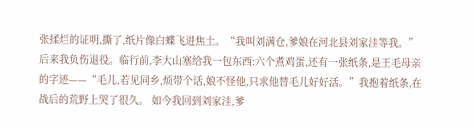张揉烂的证明,撕了,纸片像白蝶飞进焦土。“我叫刘满仓,爹娘在河北县刘家洼等我。” 后来我负伤退役。临行前,李大山塞给我一包东西:六个煮鸡蛋,还有一张纸条,是王毛母亲的字迹——“毛儿,若见同乡,烦带个话,娘不怪他,只求他替毛儿好好活。”我抱着纸条,在战后的荒野上哭了很久。 如今我回到刘家洼,爹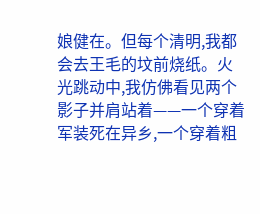娘健在。但每个清明,我都会去王毛的坟前烧纸。火光跳动中,我仿佛看见两个影子并肩站着——一个穿着军装死在异乡,一个穿着粗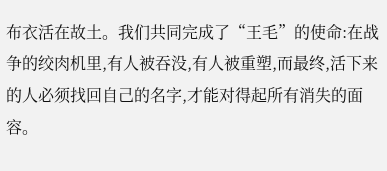布衣活在故土。我们共同完成了“王毛”的使命:在战争的绞肉机里,有人被吞没,有人被重塑,而最终,活下来的人必须找回自己的名字,才能对得起所有消失的面容。